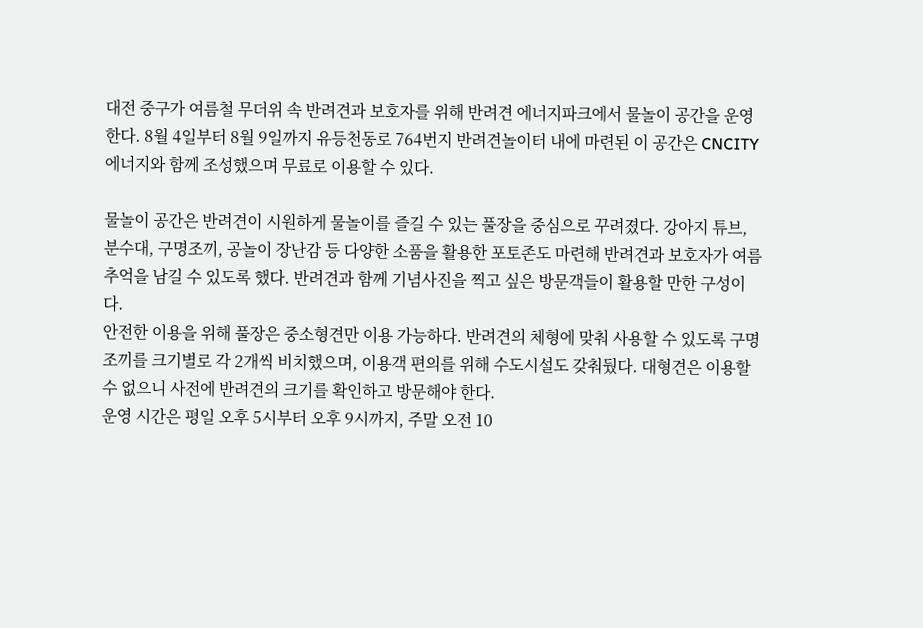대전 중구가 여름철 무더위 속 반려견과 보호자를 위해 반려견 에너지파크에서 물놀이 공간을 운영한다. 8월 4일부터 8월 9일까지 유등천동로 764번지 반려견놀이터 내에 마련된 이 공간은 CNCITY에너지와 함께 조성했으며 무료로 이용할 수 있다.

물놀이 공간은 반려견이 시원하게 물놀이를 즐길 수 있는 풀장을 중심으로 꾸려졌다. 강아지 튜브, 분수대, 구명조끼, 공놀이 장난감 등 다양한 소품을 활용한 포토존도 마련해 반려견과 보호자가 여름 추억을 남길 수 있도록 했다. 반려견과 함께 기념사진을 찍고 싶은 방문객들이 활용할 만한 구성이다.
안전한 이용을 위해 풀장은 중소형견만 이용 가능하다. 반려견의 체형에 맞춰 사용할 수 있도록 구명조끼를 크기별로 각 2개씩 비치했으며, 이용객 편의를 위해 수도시설도 갖춰뒀다. 대형견은 이용할 수 없으니 사전에 반려견의 크기를 확인하고 방문해야 한다.
운영 시간은 평일 오후 5시부터 오후 9시까지, 주말 오전 10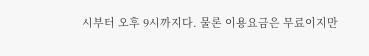시부터 오후 9시까지다. 물론 이용요금은 무료이지만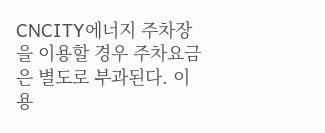CNCITY에너지 주차장을 이용할 경우 주차요금은 별도로 부과된다. 이용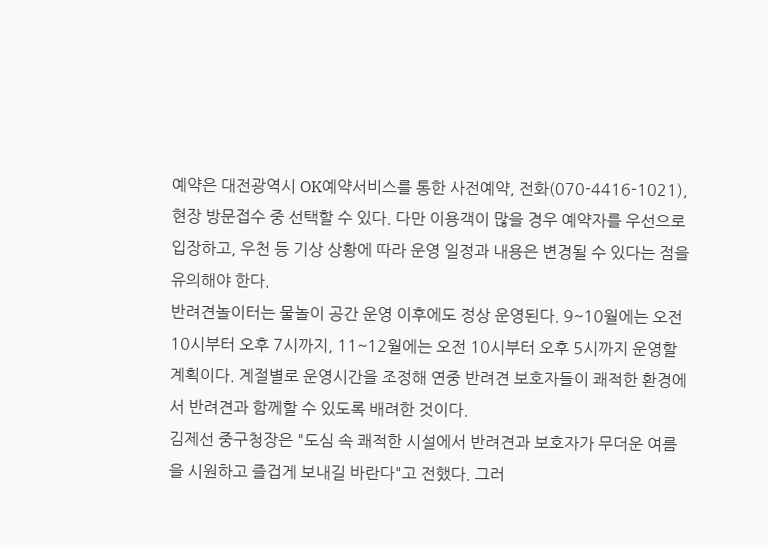예약은 대전광역시 OK예약서비스를 통한 사전예약, 전화(070-4416-1021), 현장 방문접수 중 선택할 수 있다. 다만 이용객이 많을 경우 예약자를 우선으로 입장하고, 우천 등 기상 상황에 따라 운영 일정과 내용은 변경될 수 있다는 점을 유의해야 한다.
반려견놀이터는 물놀이 공간 운영 이후에도 정상 운영된다. 9~10월에는 오전 10시부터 오후 7시까지, 11~12월에는 오전 10시부터 오후 5시까지 운영할 계획이다. 계절별로 운영시간을 조정해 연중 반려견 보호자들이 쾌적한 환경에서 반려견과 함께할 수 있도록 배려한 것이다.
김제선 중구청장은 "도심 속 쾌적한 시설에서 반려견과 보호자가 무더운 여름을 시원하고 즐겁게 보내길 바란다"고 전했다. 그러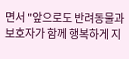면서 "앞으로도 반려동물과 보호자가 함께 행복하게 지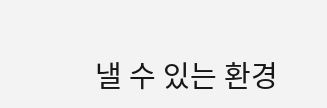낼 수 있는 환경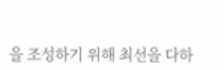을 조성하기 위해 최선을 다하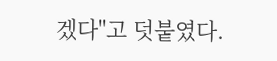겠다"고 덧붙였다.